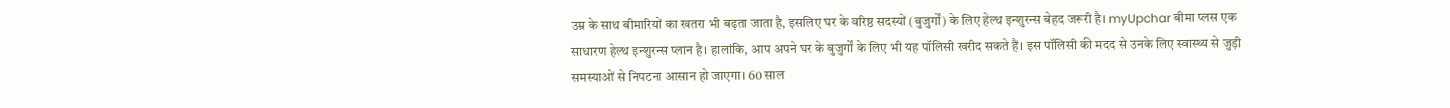उम्र के साथ बीमारियों का खतरा भी बढ़ता जाता है, इसलिए घर के वरिष्ठ सदस्यों (बुजुर्गों) के लिए हेल्थ इन्शुरन्स बेहद जरूरी है। myUpchar बीमा प्लस एक साधारण हेल्थ इन्शुरन्स प्लान है। हालांकि, आप अपने घर के बुजुर्गों के लिए भी यह पॉलिसी खरीद सकते हैं। इस पॉलिसी की मदद से उनके लिए स्वास्थ्य से जुड़ी समस्याओं से निपटना आसान हो जाएगा। 60 साल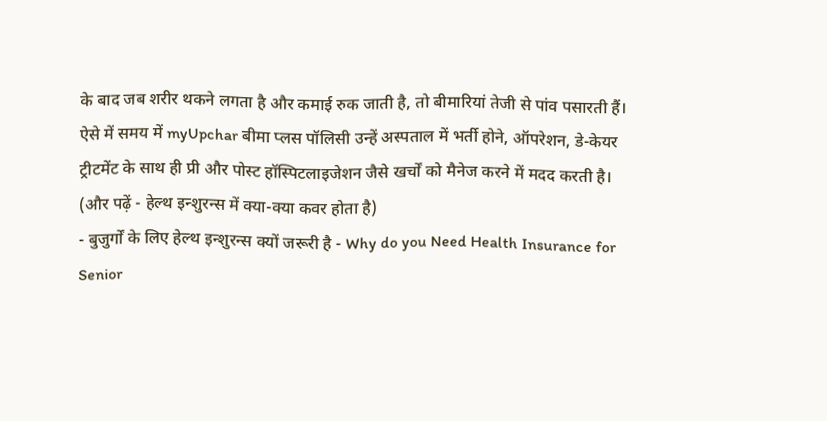के बाद जब शरीर थकने लगता है और कमाई रुक जाती है, तो बीमारियां तेजी से पांव पसारती हैं। ऐसे में समय में myUpchar बीमा प्लस पॉलिसी उन्हें अस्पताल में भर्ती होने, ऑपरेशन, डे-केयर ट्रीटमेंट के साथ ही प्री और पोस्ट हॉस्पिटलाइजेशन जैसे खर्चों को मैनेज करने में मदद करती है।
(और पढ़ें - हेल्थ इन्शुरन्स में क्या-क्या कवर होता है)
- बुजुर्गों के लिए हेल्थ इन्शुरन्स क्यों जरूरी है - Why do you Need Health Insurance for Senior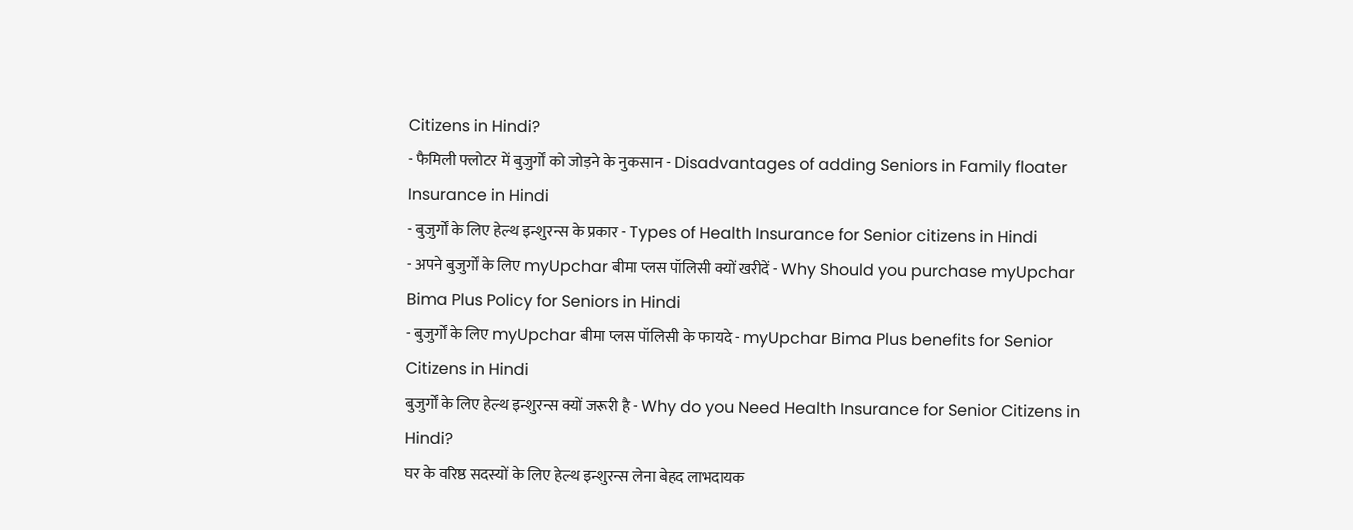Citizens in Hindi?
- फैमिली फ्लोटर में बुजुर्गों को जोड़ने के नुकसान - Disadvantages of adding Seniors in Family floater Insurance in Hindi
- बुजुर्गों के लिए हेल्थ इन्शुरन्स के प्रकार - Types of Health Insurance for Senior citizens in Hindi
- अपने बुजुर्गों के लिए myUpchar बीमा प्लस पॉलिसी क्यों खरीदें - Why Should you purchase myUpchar Bima Plus Policy for Seniors in Hindi
- बुजुर्गों के लिए myUpchar बीमा प्लस पॉलिसी के फायदे - myUpchar Bima Plus benefits for Senior Citizens in Hindi
बुजुर्गों के लिए हेल्थ इन्शुरन्स क्यों जरूरी है - Why do you Need Health Insurance for Senior Citizens in Hindi?
घर के वरिष्ठ सदस्यों के लिए हेल्थ इन्शुरन्स लेना बेहद लाभदायक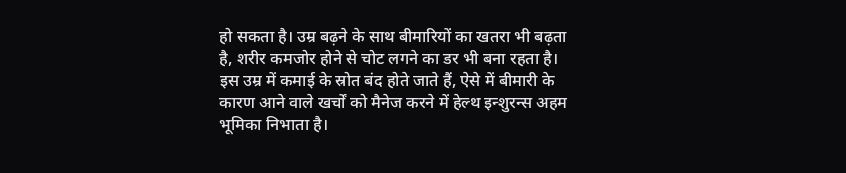हो सकता है। उम्र बढ़ने के साथ बीमारियों का खतरा भी बढ़ता है, शरीर कमजोर होने से चोट लगने का डर भी बना रहता है। इस उम्र में कमाई के स्रोत बंद होते जाते हैं, ऐसे में बीमारी के कारण आने वाले खर्चों को मैनेज करने में हेल्थ इन्शुरन्स अहम भूमिका निभाता है।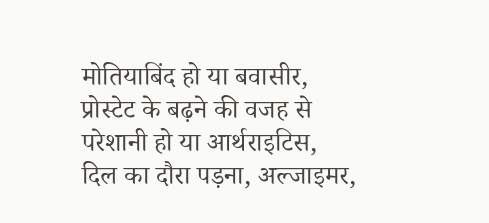मोतियाबिंद हो या बवासीर, प्रोस्टेट के बढ़ने की वजह से परेशानी हो या आर्थराइटिस, दिल का दौरा पड़ना, अल्जाइमर,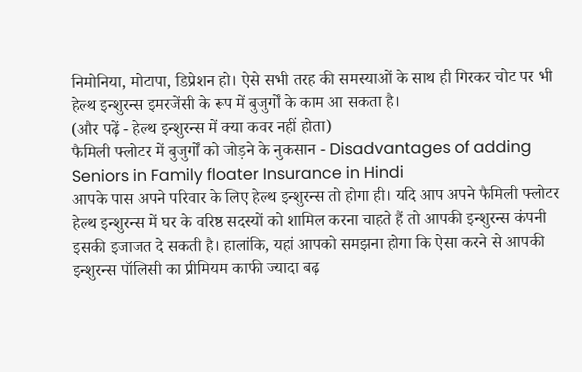निमोनिया, मोटापा, डिप्रेशन हो। ऐसे सभी तरह की समस्याओं के साथ ही गिरकर चोट पर भी हेल्थ इन्शुरन्स इमरजेंसी के रूप में बुजुर्गों के काम आ सकता है।
(और पढ़ें - हेल्थ इन्शुरन्स में क्या कवर नहीं होता)
फैमिली फ्लोटर में बुजुर्गों को जोड़ने के नुकसान - Disadvantages of adding Seniors in Family floater Insurance in Hindi
आपके पास अपने परिवार के लिए हेल्थ इन्शुरन्स तो होगा ही। यदि आप अपने फैमिली फ्लोटर हेल्थ इन्शुरन्स में घर के वरिष्ठ सदस्यों को शामिल करना चाहते हैं तो आपकी इन्शुरन्स कंपनी इसकी इजाजत दे सकती है। हालांकि, यहां आपको समझना होगा कि ऐसा करने से आपकी इन्शुरन्स पॉलिसी का प्रीमियम काफी ज्यादा बढ़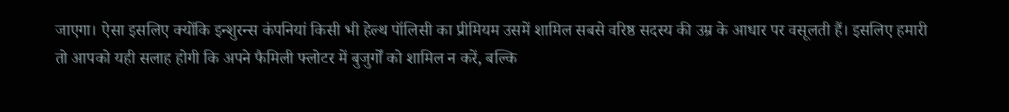जाएगा। ऐसा इसलिए क्योंकि इन्शुरन्स कंपनियां किसी भी हेल्थ पॉलिसी का प्रीमियम उसमें शामिल सबसे वरिष्ठ सदस्य की उम्र के आधार पर वसूलती हैं। इसलिए हमारी तो आपको यही सलाह होगी कि अपने फैमिली फ्लोटर में बुजुर्गों को शामिल न करें, बल्कि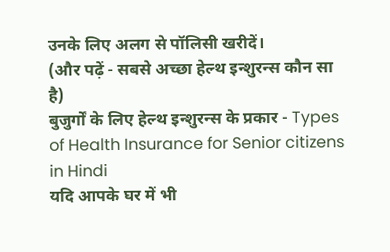उनके लिए अलग से पॉलिसी खरीदें।
(और पढ़ें - सबसे अच्छा हेल्थ इन्शुरन्स कौन सा है)
बुजुर्गों के लिए हेल्थ इन्शुरन्स के प्रकार - Types of Health Insurance for Senior citizens in Hindi
यदि आपके घर में भी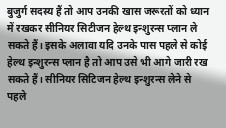बुजुर्ग सदस्य हैं तो आप उनकी खास जरूरतों को ध्यान में रखकर सीनियर सिटीजन हेल्थ इन्शुरन्स प्लान ले सकते हैं। इसके अलावा यदि उनके पास पहले से कोई हेल्थ इन्शुरन्स प्लान है तो आप उसे भी आगे जारी रख सकते हैं। सीनियर सिटिजन हेल्थ इन्शुरन्स लेने से पहले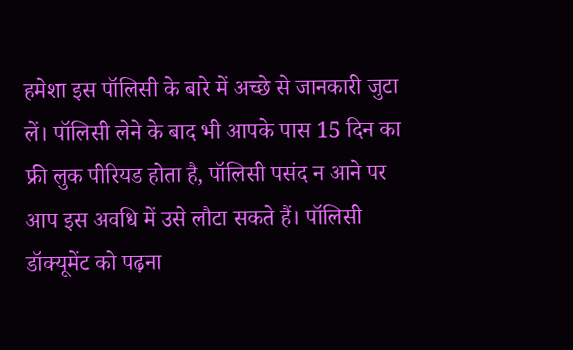हमेशा इस पॉलिसी के बारे में अच्छे से जानकारी जुटा लें। पॉलिसी लेने के बाद भी आपके पास 15 दिन का फ्री लुक पीरियड होता है, पॉलिसी पसंद न आने पर आप इस अवधि में उसे लौटा सकते हैं। पॉलिसी डॉक्यूमेंट को पढ़ना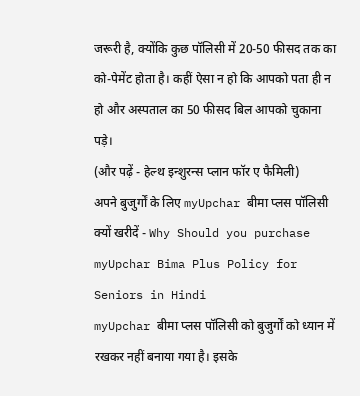जरूरी है, क्योंकि कुछ पॉलिसी में 20-50 फीसद तक का को-पेमेंट होता है। कहीं ऐसा न हो कि आपको पता ही न हो और अस्पताल का 50 फीसद बिल आपको चुकाना पड़े।
(और पढ़ें - हेल्थ इन्शुरन्स प्लान फॉर ए फैमिली)
अपने बुजुर्गों के लिए myUpchar बीमा प्लस पॉलिसी क्यों खरीदें - Why Should you purchase myUpchar Bima Plus Policy for Seniors in Hindi
myUpchar बीमा प्लस पॉलिसी को बुजुर्गों को ध्यान में रखकर नहीं बनाया गया है। इसके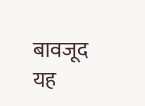बावजूद यह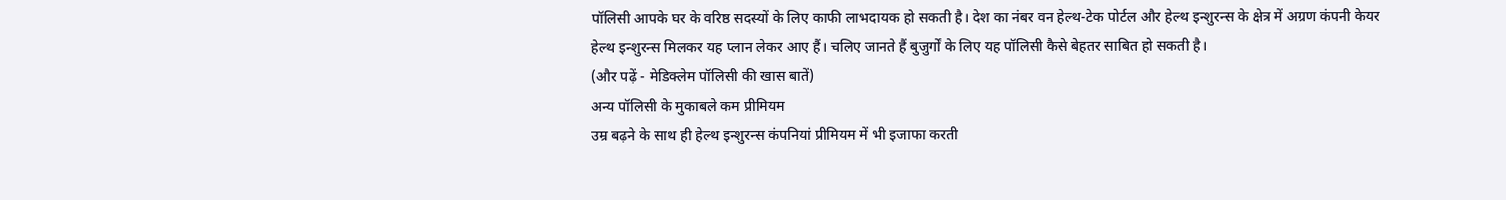पॉलिसी आपके घर के वरिष्ठ सदस्यों के लिए काफी लाभदायक हो सकती है। देश का नंबर वन हेल्थ-टेक पोर्टल और हेल्थ इन्शुरन्स के क्षेत्र में अग्रण कंपनी केयर हेल्थ इन्शुरन्स मिलकर यह प्लान लेकर आए हैं। चलिए जानते हैं बुजुर्गों के लिए यह पॉलिसी कैसे बेहतर साबित हो सकती है।
(और पढ़ें - मेडिक्लेम पॉलिसी की खास बातें)
अन्य पॉलिसी के मुकाबले कम प्रीमियम
उम्र बढ़ने के साथ ही हेल्थ इन्शुरन्स कंपनियां प्रीमियम में भी इजाफा करती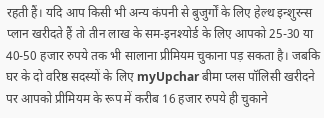रहती हैं। यदि आप किसी भी अन्य कंपनी से बुजुर्गों के लिए हेल्थ इन्शुरन्स प्लान खरीदते हैं तो तीन लाख के सम-इनश्योर्ड के लिए आपको 25-30 या 40-50 हजार रुपये तक भी सालाना प्रीमियम चुकाना पड़ सकता है। जबकि घर के दो वरिष्ठ सदस्यों के लिए myUpchar बीमा प्लस पॉलिसी खरीदने पर आपको प्रीमियम के रूप में करीब 16 हजार रुपये ही चुकाने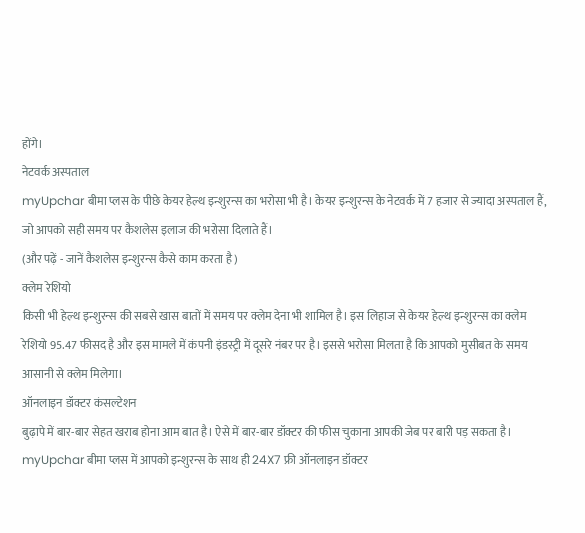होंगे।
नेटवर्क अस्पताल
myUpchar बीमा प्लस के पीछे केयर हेल्थ इन्शुरन्स का भरोसा भी है। केयर इन्शुरन्स के नेटवर्क में 7 हजार से ज्यादा अस्पताल हैं, जो आपको सही समय पर कैशलेस इलाज की भरोसा दिलाते हैं।
(और पढ़ें - जानें कैशलेस इन्शुरन्स कैसे काम करता है)
क्लेम रेशियो
किसी भी हेल्थ इन्शुरन्स की सबसे खास बातों में समय पर क्लेम देना भी शामिल है। इस लिहाज से केयर हेल्थ इन्शुरन्स का क्लेम रेशियो 95.47 फीसद है और इस मामले में कंपनी इंडस्ट्री में दूसरे नंबर पर है। इससे भरोसा मिलता है कि आपको मुसीबत के समय आसानी से क्लेम मिलेगा।
ऑनलाइन डॉक्टर कंसल्टेशन
बुढ़ापे में बार-बार सेहत खराब होना आम बात है। ऐसे में बार-बार डॉक्टर की फीस चुकाना आपकी जेब पर बारी पड़ सकता है। myUpchar बीमा प्लस में आपको इन्शुरन्स के साथ ही 24X7 फ्री ऑनलाइन डॉक्टर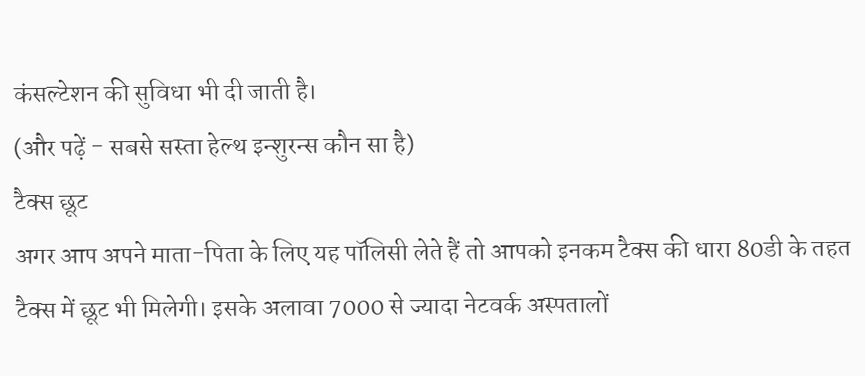कंसल्टेशन की सुविधा भी दी जाती है।
(और पढ़ें - सबसे सस्ता हेल्थ इन्शुरन्स कौन सा है)
टैक्स छूट
अगर आप अपने माता-पिता के लिए यह पॉलिसी लेते हैं तो आपको इनकम टैक्स की धारा 80डी के तहत टैक्स में छूट भी मिलेगी। इसके अलावा 7000 से ज्यादा नेटवर्क अस्पतालों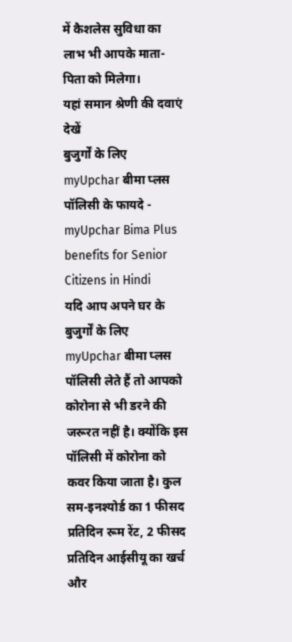में कैशलेस सुविधा का लाभ भी आपके माता-पिता को मिलेगा।
यहां समान श्रेणी की दवाएं देखें
बुजुर्गों के लिए myUpchar बीमा प्लस पॉलिसी के फायदे - myUpchar Bima Plus benefits for Senior Citizens in Hindi
यदि आप अपने घर के बुजुर्गों के लिए myUpchar बीमा प्लस पॉलिसी लेते हैं तो आपको कोरोना से भी डरने की जरूरत नहीं है। क्योंकि इस पॉलिसी में कोरोना को कवर किया जाता है। कुल सम-इनश्योर्ड का 1 फीसद प्रतिदिन रूम रेंट, 2 फीसद प्रतिदिन आईसीयू का खर्च और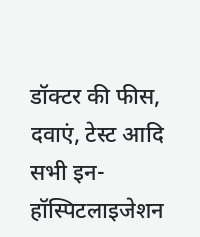डॉक्टर की फीस, दवाएं, टेस्ट आदि सभी इन-हॉस्पिटलाइजेशन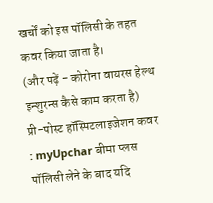खर्चों को इस पॉलिसी के तहत कवर किया जाता है।
(और पढ़ें - कोरोना वायरस हेल्थ इन्शुरन्स कैसे काम करता है)
प्री-पोस्ट हॉस्पिटलाइजेशन कवर : myUpchar बीमा प्लस पॉलिसी लेने के बाद यदि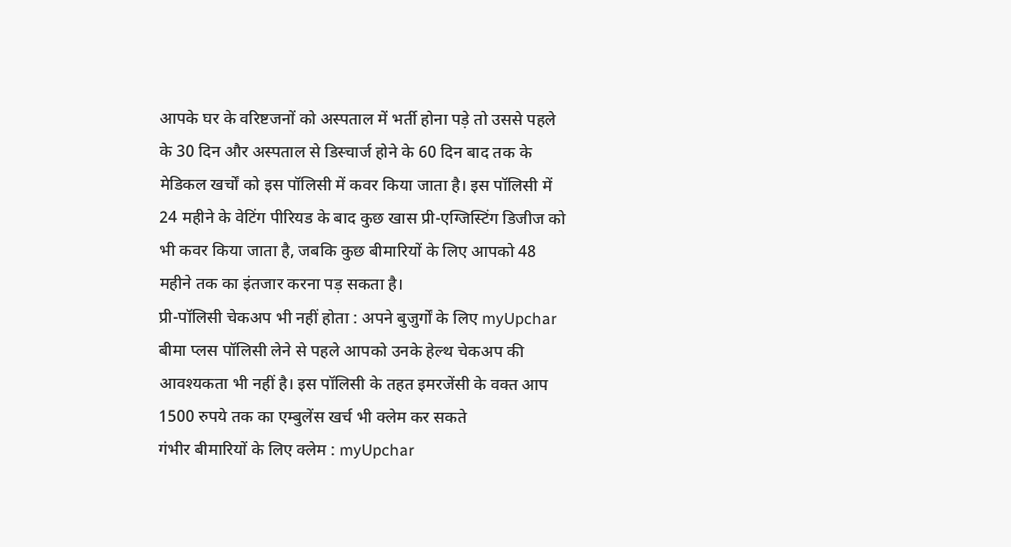आपके घर के वरिष्टजनों को अस्पताल में भर्ती होना पड़े तो उससे पहले के 30 दिन और अस्पताल से डिस्चार्ज होने के 60 दिन बाद तक के मेडिकल खर्चों को इस पॉलिसी में कवर किया जाता है। इस पॉलिसी में 24 महीने के वेटिंग पीरियड के बाद कुछ खास प्री-एग्जिस्टिंग डिजीज को भी कवर किया जाता है, जबकि कुछ बीमारियों के लिए आपको 48 महीने तक का इंतजार करना पड़ सकता है।
प्री-पॉलिसी चेकअप भी नहीं होता : अपने बुजुर्गों के लिए myUpchar बीमा प्लस पॉलिसी लेने से पहले आपको उनके हेल्थ चेकअप की आवश्यकता भी नहीं है। इस पॉलिसी के तहत इमरजेंसी के वक्त आप 1500 रुपये तक का एम्बुलेंस खर्च भी क्लेम कर सकते
गंभीर बीमारियों के लिए क्लेम : myUpchar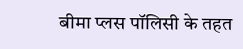बीमा प्लस पॉलिसी के तहत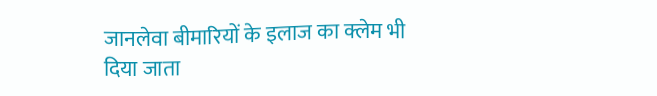जानलेवा बीमारियों के इलाज का क्लेम भी दिया जाता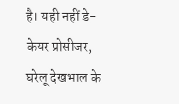है। यही नहीं डे-केयर प्रोसीजर, घरेलू देखभाल के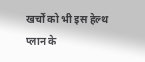खर्चों को भी इस हेल्थ प्लान के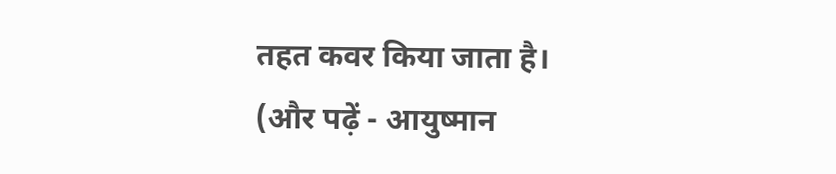तहत कवर किया जाता है।
(और पढ़ें - आयुष्मान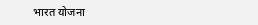भारत योजना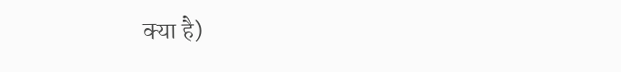क्या है)